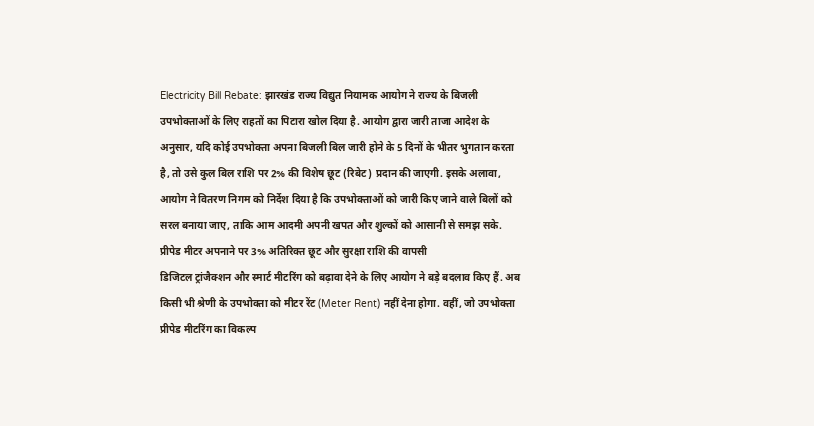Electricity Bill Rebate: झारखंड राज्य विद्युत नियामक आयोग ने राज्य के बिजली उपभोक्ताओं के लिए राहतों का पिटारा खोल दिया है. आयोग द्वारा जारी ताजा आदेश के अनुसार, यदि कोई उपभोक्ता अपना बिजली बिल जारी होने के 5 दिनों के भीतर भुगतान करता है, तो उसे कुल बिल राशि पर 2% की विशेष छूट (रिबेट) प्रदान की जाएगी. इसके अलावा, आयोग ने वितरण निगम को निर्देश दिया है कि उपभोक्ताओं को जारी किए जाने वाले बिलों को सरल बनाया जाए, ताकि आम आदमी अपनी खपत और शुल्कों को आसानी से समझ सके.
प्रीपेड मीटर अपनाने पर 3% अतिरिक्त छूट और सुरक्षा राशि की वापसी
डिजिटल ट्रांजैक्शन और स्मार्ट मीटरिंग को बढ़ावा देने के लिए आयोग ने बड़े बदलाव किए हैं. अब किसी भी श्रेणी के उपभोक्ता को मीटर रेंट (Meter Rent) नहीं देना होगा. वहीं, जो उपभोक्ता प्रीपेड मीटरिंग का विकल्प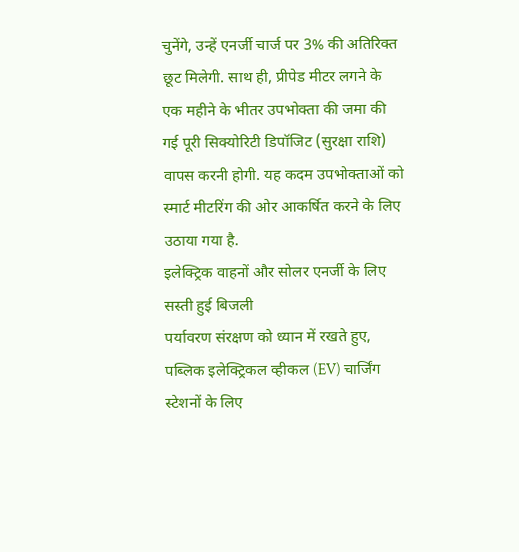चुनेंगे, उन्हें एनर्जी चार्ज पर 3% की अतिरिक्त छूट मिलेगी. साथ ही, प्रीपेड मीटर लगने के एक महीने के भीतर उपभोक्ता की जमा की गई पूरी सिक्योरिटी डिपॉजिट (सुरक्षा राशि) वापस करनी होगी. यह कदम उपभोक्ताओं को स्मार्ट मीटरिंग की ओर आकर्षित करने के लिए उठाया गया है.
इलेक्ट्रिक वाहनों और सोलर एनर्जी के लिए सस्ती हुई बिजली
पर्यावरण संरक्षण को ध्यान में रखते हुए, पब्लिक इलेक्ट्रिकल व्हीकल (EV) चार्जिंग स्टेशनों के लिए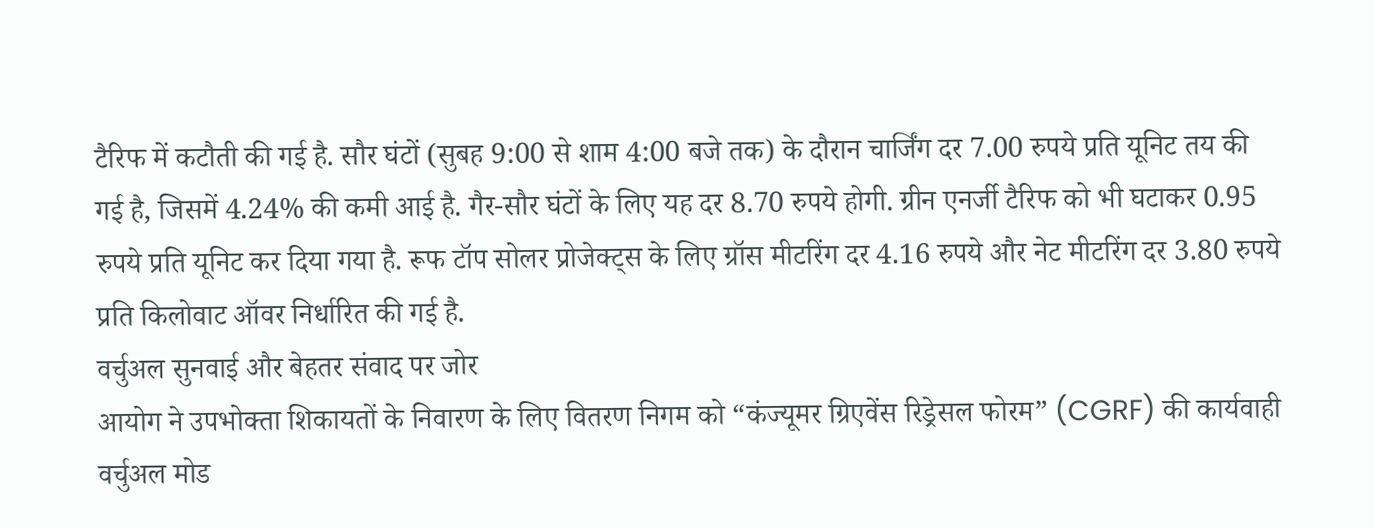टैरिफ में कटौती की गई है. सौर घंटों (सुबह 9:00 से शाम 4:00 बजे तक) के दौरान चार्जिंग दर 7.00 रुपये प्रति यूनिट तय की गई है, जिसमें 4.24% की कमी आई है. गैर-सौर घंटों के लिए यह दर 8.70 रुपये होगी. ग्रीन एनर्जी टैरिफ को भी घटाकर 0.95 रुपये प्रति यूनिट कर दिया गया है. रूफ टॉप सोलर प्रोजेक्ट्स के लिए ग्रॉस मीटरिंग दर 4.16 रुपये और नेट मीटरिंग दर 3.80 रुपये प्रति किलोवाट ऑवर निर्धारित की गई है.
वर्चुअल सुनवाई और बेहतर संवाद पर जोर
आयोग ने उपभोक्ता शिकायतों के निवारण के लिए वितरण निगम को “कंज्यूमर ग्रिएवेंस रिड्रेसल फोरम” (CGRF) की कार्यवाही वर्चुअल मोड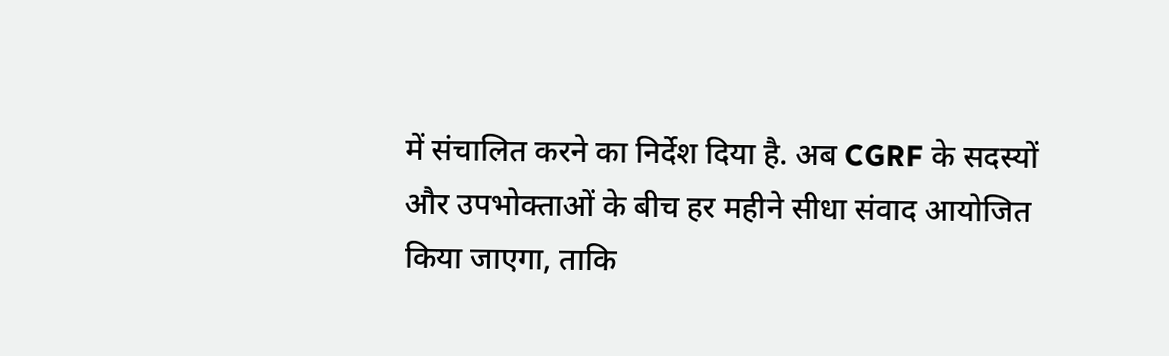में संचालित करने का निर्देश दिया है. अब CGRF के सदस्यों और उपभोक्ताओं के बीच हर महीने सीधा संवाद आयोजित किया जाएगा, ताकि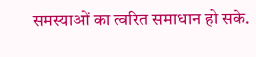समस्याओं का त्वरित समाधान हो सके.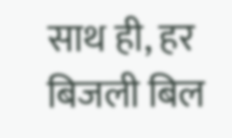साथ ही, हर बिजली बिल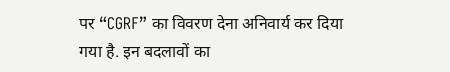पर “CGRF” का विवरण देना अनिवार्य कर दिया गया है. इन बदलावों का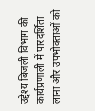उद्देश्य बिजली विभाग की कार्यप्रणाली में पारदर्शिता लाना और उपभोक्ताओं को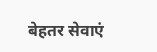बेहतर सेवाएं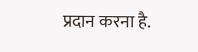प्रदान करना है.